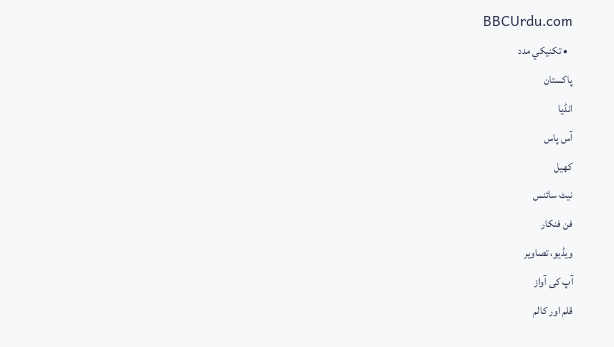BBCUrdu.com
  • تکنيکي مدد
پاکستان
انڈیا
آس پاس
کھیل
نیٹ سائنس
فن فنکار
ویڈیو، تصاویر
آپ کی آواز
قلم اور کالم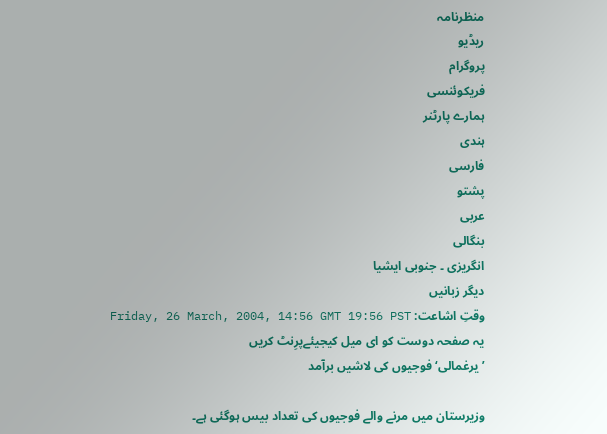منظرنامہ
ریڈیو
پروگرام
فریکوئنسی
ہمارے پارٹنر
ہندی
فارسی
پشتو
عربی
بنگالی
انگریزی ۔ جنوبی ایشیا
دیگر زبانیں
وقتِ اشاعت: Friday, 26 March, 2004, 14:56 GMT 19:56 PST
یہ صفحہ دوست کو ای میل کیجیئےپرِنٹ کریں
’یرغمالی‘ فوجیوں کی لاشیں برآمد

وزیرستان میں مرنے والے فوجیوں کی تعداد بیس ہوگئی ہے۔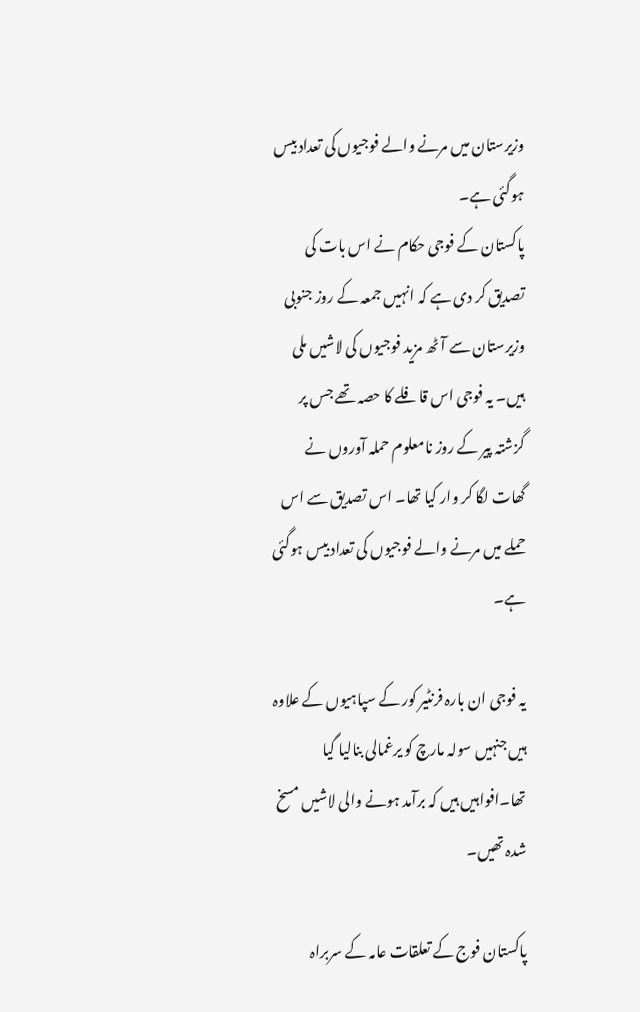وزیرستان میں مرنے والے فوجیوں کی تعداد بیس ہوگئی ہے۔
پاکستان کے فوجی حکام نے اس بات کی تصدیق کر دی ہے کہ انہیں جمعہ کے روز جنوبی وزیرستان سے آٹھ مزید فوجیوں کی لاشیں ملی ہیں۔ یہ فوجی اس قافلے کا حصہ تھے جس پر گزشتہ پیر کے روز نامعلوم حملہ آوروں نے گھات لگا کر وار کیا تھا۔ اس تصدیق سے اس حملے میں مرنے والے فوجیوں کی تعداد بیس ہوگئی ہے۔

یہ فوجی ان بارہ فرنٹیر کور کے سپاہیوں کے علاوہ ہیں جنہیں سولہ مارچ کو یرغمالی بنالیا گیا تھا۔افواہیں ہیں کہ برآمد ہونے والی لاشیں مسخ شدہ تھیں۔

پاکستان فوج کے تعلقات عامہ کے سربراہ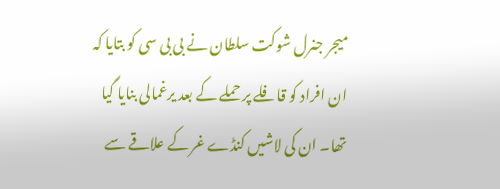میجر جنرل شوکت سلطان نے بی بی سی کو بتایا کہ ان افراد کو قافلے پر حملے کے بعد یرغمالی بنایا گیا تھا۔ ان کی لاشیں کنڈے غر کے علاقے سے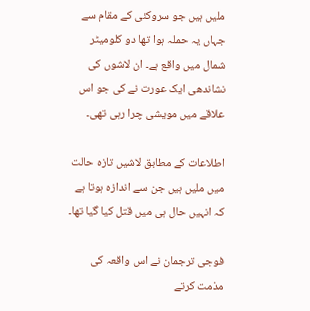ملیں ہیں جو سروکئی کے مقام سے جہاں یہ حملہ ہوا تھا دو کلومیٹر شمال میں واقع ہے۔ ان لاشوں کی نشاندھی ایک عورت نے کی جو اس علاقے میں مویشی چرا رہی تھی۔

اطلاعات کے مطابق لاشیں تازہ حالت میں ملیں ہیں جن سے اندازہ ہوتا ہے کہ انہیں حال ہی میں قتل کیا گیا تھا۔

فوجی ترجمان نے اس واقعہ کی مذمت کرتے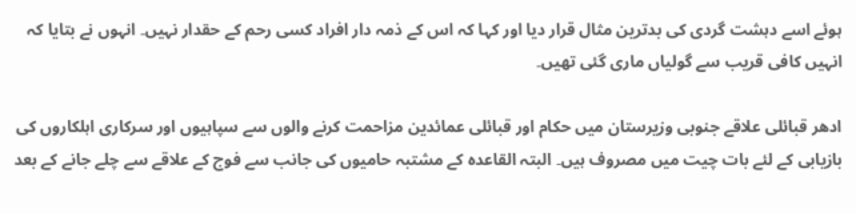ہوئے اسے دہشت گردی کی بدترین مثال قرار دیا اور کہا کہ اس کے ذمہ دار افراد کسی رحم کے حقدار نہیں۔ انہوں نے بتایا کہ انہیں کافی قریب سے گولیاں ماری گئی تھیں۔

ادھر قبائلی علاقے جنوبی وزیرستان میں حکام اور قبائلی عمائدین مزاحمت کرنے والوں سے سپاہیوں اور سرکاری اہلکاروں کی بازیابی کے لئے بات چیت میں مصروف ہیں۔ البتہ القاعدہ کے مشتبہ حامیوں کی جانب سے فوج کے علاقے سے چلے جانے کے بعد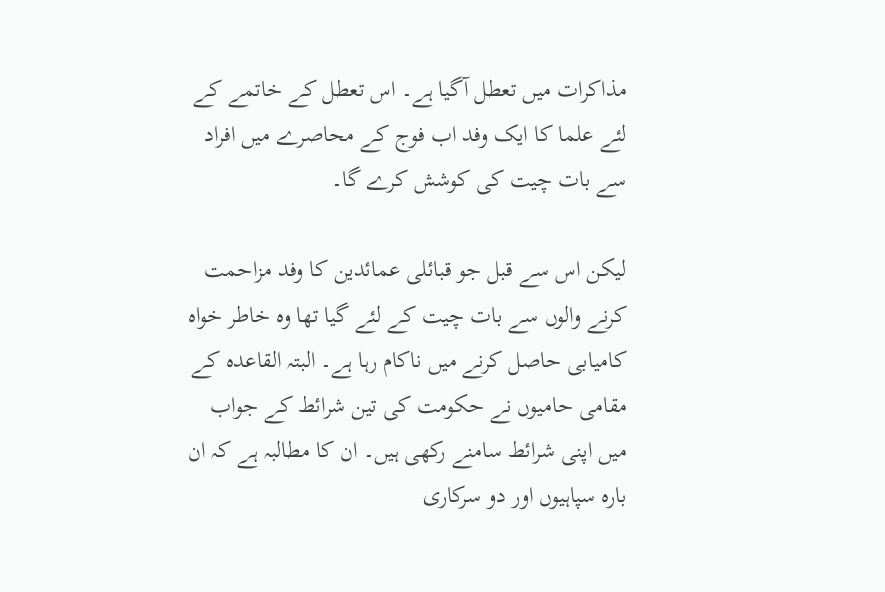مذاکرات میں تعطل آگیا ہے۔ اس تعطل کے خاتمے کے لئے علما کا ایک وفد اب فوج کے محاصرے میں افراد سے بات چیت کی کوشش کرے گا۔

لیکن اس سے قبل جو قبائلی عمائدین کا وفد مزاحمت کرنے والوں سے بات چیت کے لئے گیا تھا وہ خاطر خواہ کامیابی حاصل کرنے میں ناکام رہا ہے۔ البتہ القاعدہ کے مقامی حامیوں نے حکومت کی تین شرائط کے جواب میں اپنی شرائط سامنے رکھی ہیں۔ ان کا مطالبہ ہے کہ ان بارہ سپاہیوں اور دو سرکاری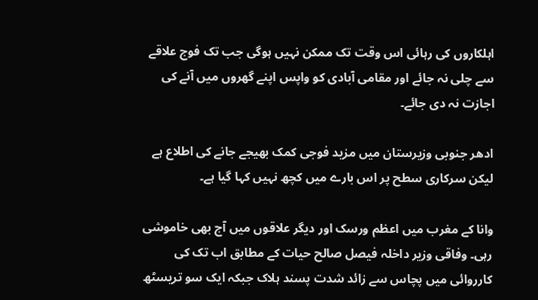اہلکاروں کی رہائی اس وقت تک ممکن نہیں ہوگی جب تک فوج علاقے سے چلی نہ جائے اور مقامی آبادی کو واپس اپنے گھروں میں آنے کی اجازت نہ دی جائے۔

ادھر جنوبی وزیرستان میں مزید فوجی کمک بھیجے جانے کی اطلاع ہے لیکن سرکاری سطح پر اس بارے میں کچھ نہیں کہا گیا ہے۔

وانا کے مغرب میں اعظم ورسک اور دیگر علاقوں میں آج بھی خاموشی رہی۔ وفاقی وزیر داخلہ فیصل صالح حیات کے مطابق اب تک کی کارروائی میں پچاس سے زائد شدت پسند ہلاک جبکہ ایک سو تریسٹھ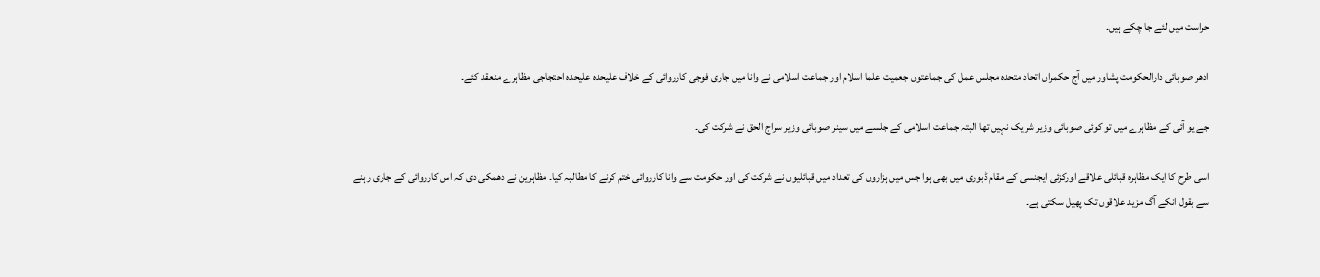حراست میں لئے جا چکے ہیں۔

ادھر صوبائی دارالحکومت پشاور میں آج حکمراں اتحاد متحدہ مجلس عمل کی جماعتوں جعمیت علما اسلام اور جماعت اسلامی نے وانا میں جاری فوجی کارروائی کے خلاف علیحدہ علیحدہ احتجاجی مظاہرے منعقد کئے۔

جے یو آئی کے مظاہرے میں تو کوئی صوبائی وزیر شریک نہیں تھا البتہ جماعت اسلامی کے جلسے میں سینر صوبائی وزیر سراج الحق نے شرکت کی۔

اسی طرح کا ایک مظاہرہ قبائلی علاقے اورکزئی ایجنسی کے مقام ڈبوری میں بھی ہوا جس میں ہزاروں کی تعداد میں قبائلیوں نے شرکت کی اور حکومت سے وانا کارروائی ختم کرنے کا مطالبہ کیا۔ مظاہرین نے دھمکی دی کہ اس کارروائی کے جاری رہنے سے بقول انکے آگ مزید علاقوں تک پھیل سکتی ہے۔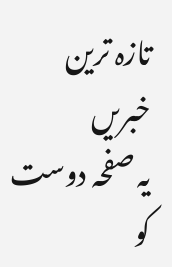تازہ ترین خبریں
یہ صفحہ دوست کو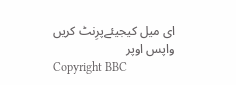ای میل کیجیئےپرِنٹ کریں
واپس اوپر
Copyright BBC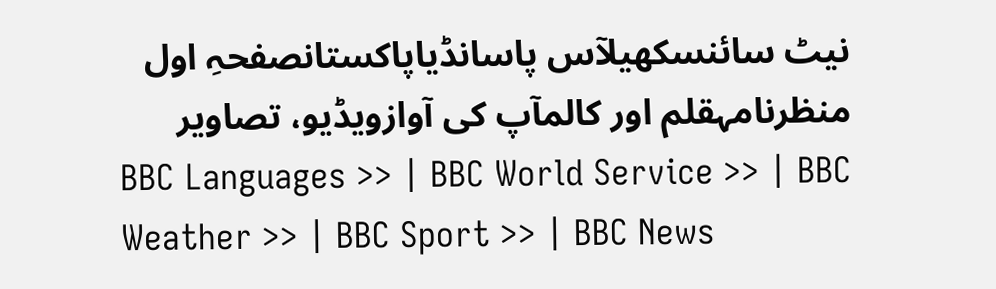نیٹ سائنسکھیلآس پاسانڈیاپاکستانصفحہِ اول
منظرنامہقلم اور کالمآپ کی آوازویڈیو، تصاویر
BBC Languages >> | BBC World Service >> | BBC Weather >> | BBC Sport >> | BBC News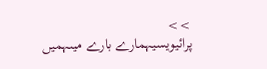>>
پرائیویسیہمارے بارے میںہمیں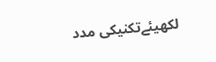لکھیئےتکنیکی مدد